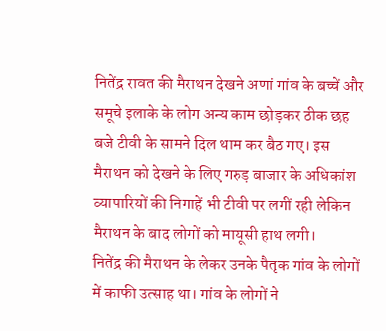नितेंद्र रावत की मैराथन देखने अणां गांव के बच्चें और समूचे इलाके के लोग अन्य काम छोड़कर ठीक छह बजे टीवी के सामने दिल थाम कर बैठ गए। इस मैराथन को देखने के लिए गरुड़ बाजार के अधिकांश व्यापारियों की निगाहें भी टीवी पर लगीं रही लेकिन मैराथन के बाद लोगों को मायूसी हाथ लगी।
नितेंद्र की मैराथन के लेकर उनके पैतृक गांव के लोगों में काफी उत्साह था। गांव के लोगों ने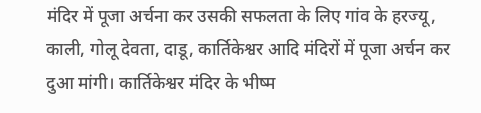मंदिर में पूजा अर्चना कर उसकी सफलता के लिए गांव के हरज्यू, काली, गोलू देवता, दाडू, कार्तिकेश्वर आदि मंदिरों में पूजा अर्चन कर दुआ मांगी। कार्तिकेश्वर मंदिर के भीष्म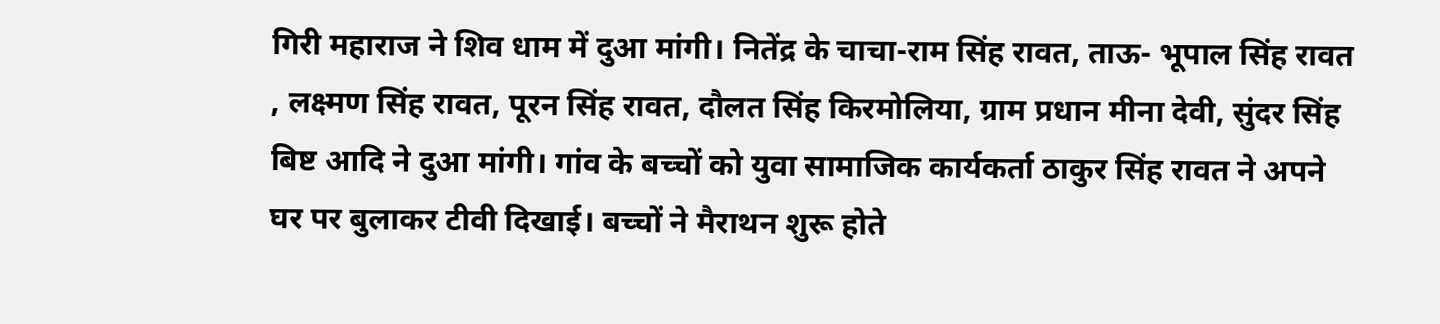गिरी महाराज ने शिव धाम में दुआ मांगी। नितेंद्र के चाचा-राम सिंह रावत, ताऊ- भूपाल सिंह रावत , लक्ष्मण सिंह रावत, पूरन सिंह रावत, दौलत सिंह किरमोलिया, ग्राम प्रधान मीना देवी, सुंदर सिंह बिष्ट आदि ने दुआ मांगी। गांव के बच्चों को युवा सामाजिक कार्यकर्ता ठाकुर सिंह रावत ने अपने घर पर बुलाकर टीवी दिखाई। बच्चों ने मैराथन शुरू होते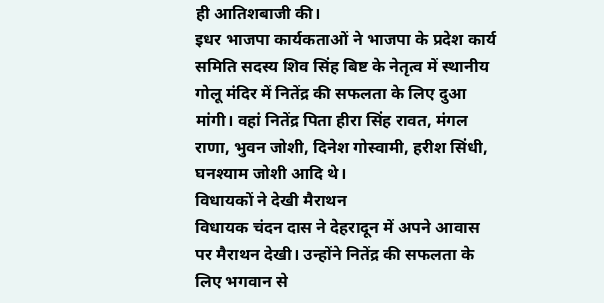ही आतिशबाजी की।
इधर भाजपा कार्यकताओं ने भाजपा के प्रदेश कार्य समिति सदस्य शिव सिंह बिष्ट के नेतृत्व में स्थानीय गोलू मंदिर में नितेंद्र की सफलता के लिए दुआ मांगी। वहां नितेंद्र पिता हीरा सिंह रावत, मंगल राणा, भुवन जोशी, दिनेश गोस्वामी, हरीश सिंधी, घनश्याम जोशी आदि थे।
विधायकों ने देखी मैराथन
विधायक चंदन दास ने देहरादून में अपने आवास पर मैराथन देखी। उन्होंने नितेंद्र की सफलता के लिए भगवान से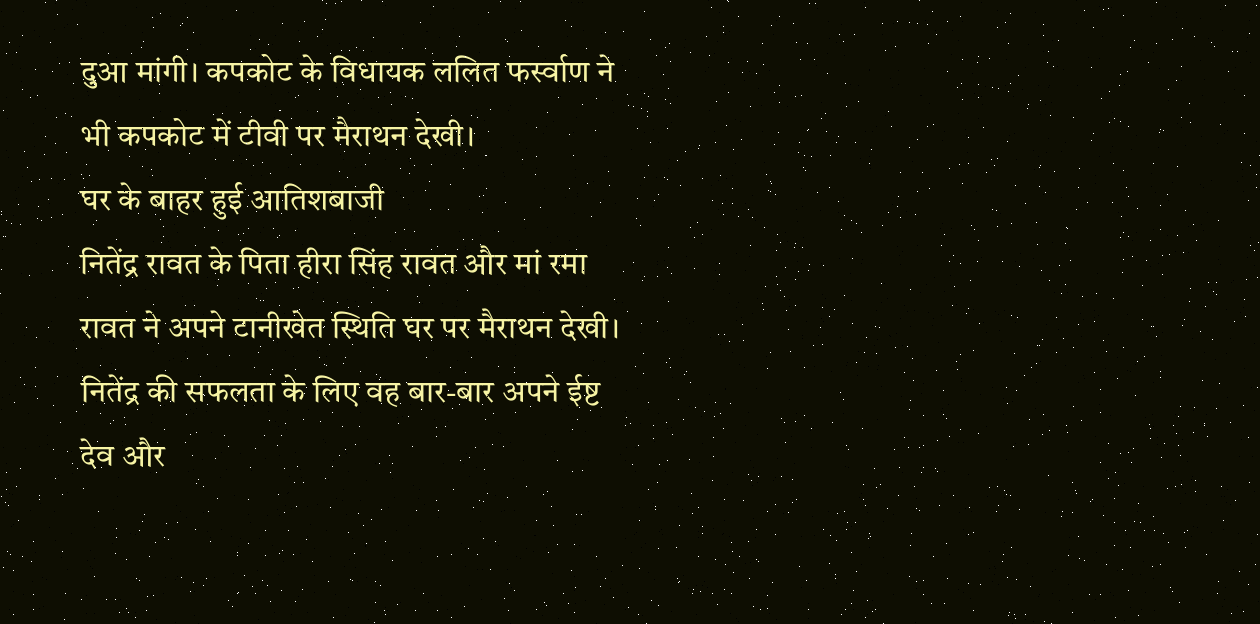दुआ मांगी। कपकोट के विधायक ललित फर्स्वाण ने भी कपकोट में टीवी पर मैराथन देखी।
घर के बाहर हुई आतिशबाजी
नितेंद्र रावत के पिता हीरा सिंह रावत और मां रमा रावत ने अपने टानीखेत स्थिति घर पर मैराथन देखी। नितेंद्र की सफलता के लिए वह बार-बार अपने ईष्ट देव और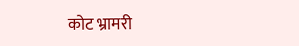कोट भ्रामरी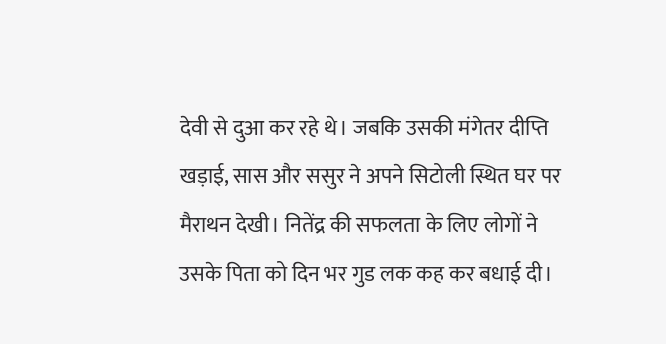देवी से दुआ कर रहे थे। जबकि उसकी मंगेतर दीप्ति खड़ाई, सास और ससुर ने अपने सिटोली स्थित घर पर मैराथन देखी। नितेंद्र की सफलता के लिए लोगों ने उसके पिता को दिन भर गुड लक कह कर बधाई दी।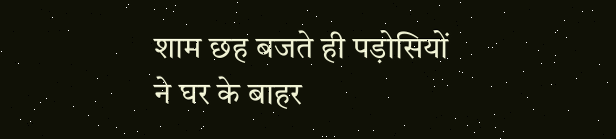शाम छह बजते ही पड़ोसियों ने घर के बाहर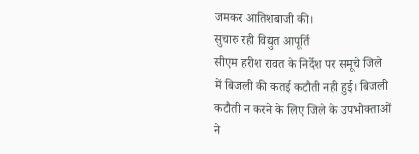जमकर आतिशबाजी की।
सुचारु रही विद्युत आपूर्ति
सीएम हरीश रावत के निर्देश पर समूचे जिले में बिजली की कतई कटौती नही हुई। बिजली कटौती न करने के लिए जिले के उपभोक्ताओं ने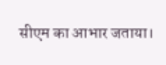सीएम का आभार जताया।